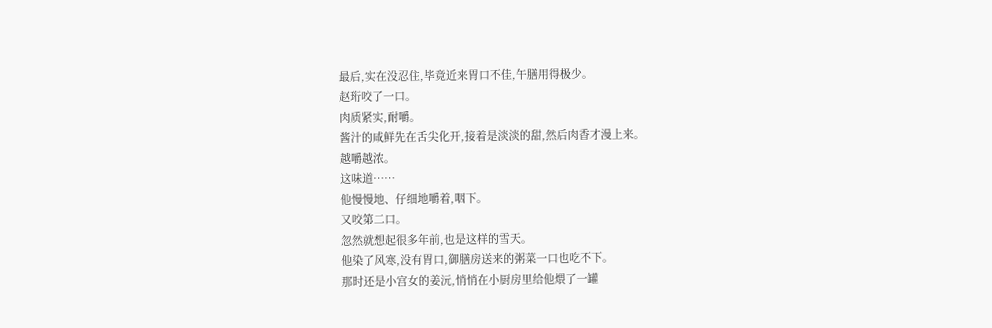最后,实在没忍住,毕竟近来胃口不佳,午膳用得极少。
赵珩咬了一口。
肉质紧实,耐嚼。
酱汁的咸鲜先在舌尖化开,接着是淡淡的甜,然后肉香才漫上来。
越嚼越浓。
这味道……
他慢慢地、仔细地嚼着,咽下。
又咬第二口。
忽然就想起很多年前,也是这样的雪天。
他染了风寒,没有胃口,御膳房送来的粥菜一口也吃不下。
那时还是小宫女的姜沅,悄悄在小厨房里给他煨了一罐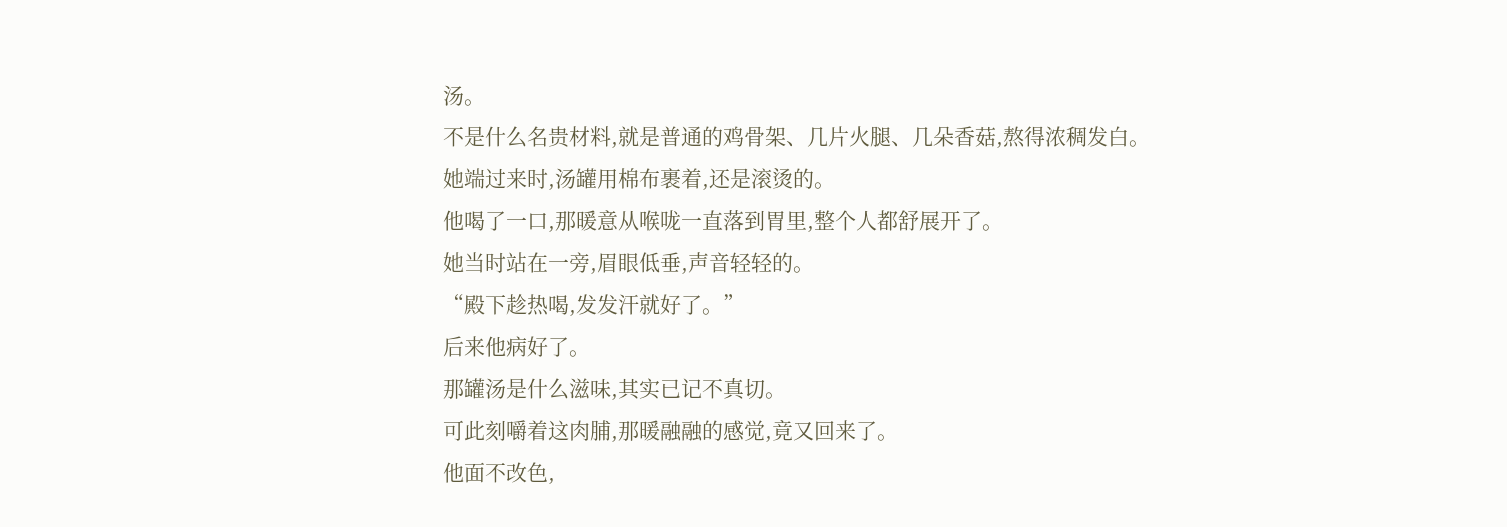汤。
不是什么名贵材料,就是普通的鸡骨架、几片火腿、几朵香菇,熬得浓稠发白。
她端过来时,汤罐用棉布裹着,还是滚烫的。
他喝了一口,那暖意从喉咙一直落到胃里,整个人都舒展开了。
她当时站在一旁,眉眼低垂,声音轻轻的。
“殿下趁热喝,发发汗就好了。”
后来他病好了。
那罐汤是什么滋味,其实已记不真切。
可此刻嚼着这肉脯,那暖融融的感觉,竟又回来了。
他面不改色,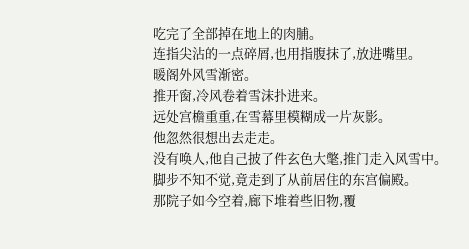吃完了全部掉在地上的肉脯。
连指尖沾的一点碎屑,也用指腹抹了,放进嘴里。
暖阁外风雪渐密。
推开窗,冷风卷着雪沫扑进来。
远处宫檐重重,在雪幕里模糊成一片灰影。
他忽然很想出去走走。
没有唤人,他自己披了件玄色大氅,推门走入风雪中。
脚步不知不觉,竟走到了从前居住的东宫偏殿。
那院子如今空着,廊下堆着些旧物,覆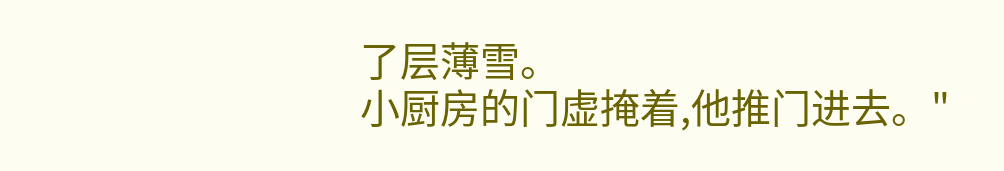了层薄雪。
小厨房的门虚掩着,他推门进去。"